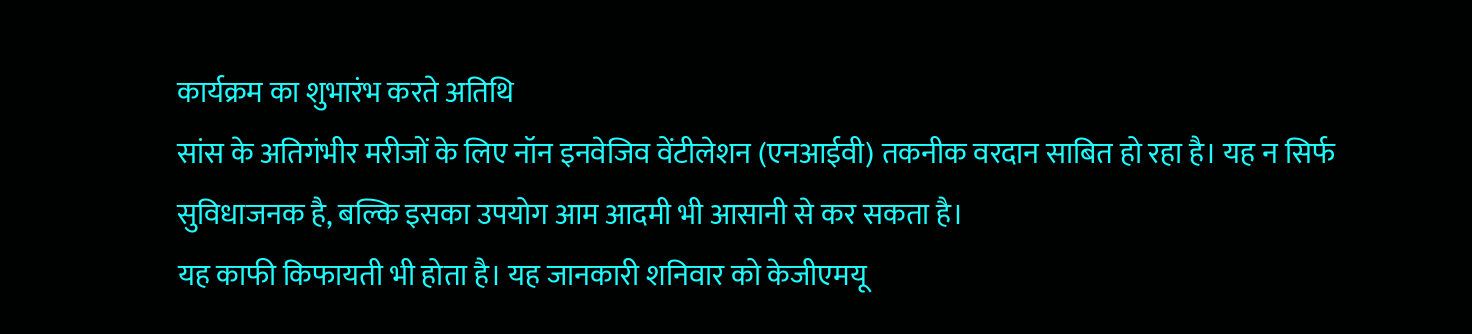कार्यक्रम का शुभारंभ करते अतिथि
सांस के अतिगंभीर मरीजों के लिए नॉन इनवेजिव वेंटीलेशन (एनआईवी) तकनीक वरदान साबित हो रहा है। यह न सिर्फ सुविधाजनक है, बल्कि इसका उपयोग आम आदमी भी आसानी से कर सकता है।
यह काफी किफायती भी होता है। यह जानकारी शनिवार को केजीएमयू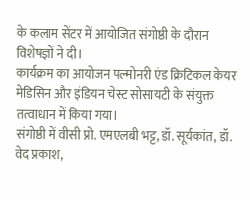के कलाम सेंटर में आयोजित संगोष्ठी के दौरान विशेषज्ञों ने दी।
कार्यक्रम का आयोजन पल्मोनरी एंड क्रिटिकल केयर मेडिसिन और इंडियन चेस्ट सोसायटी के संयुक्त तत्वाधान में किया गया।
संगोष्ठी में वीसी प्रो. एमएलबी भट्ट, डॉ. सूर्यकांत, डॉ. वेद प्रकाश,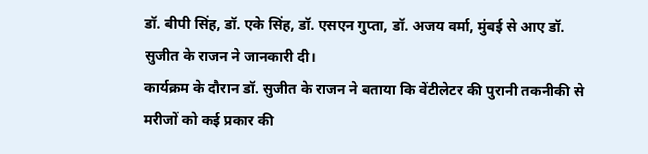डॉ. बीपी सिंह, डॉ. एके सिंह, डॉ. एसएन गुप्ता, डॉ. अजय वर्मा, मुंबई से आए डॉ. सुजीत के राजन ने जानकारी दी।
कार्यक्रम के दौरान डॉ. सुजीत के राजन ने बताया कि वेंटीलेटर की पुरानी तकनीकी से मरीजों को कई प्रकार की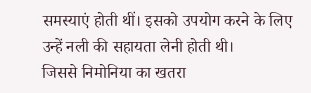समस्याएं होती थीं। इसको उपयोग करने के लिए उन्हें नली की सहायता लेनी होती थी।
जिससे निमोनिया का खतरा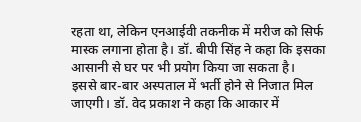रहता था, लेकिन एनआईवी तकनीक में मरीज को सिर्फ मास्क लगाना होता है। डॉ. बीपी सिंह ने कहा कि इसका आसानी से घर पर भी प्रयोग किया जा सकता है।
इससे बार-बार अस्पताल में भर्ती होने से निजात मिल जाएगी। डॉ. वेद प्रकाश ने कहा कि आकार में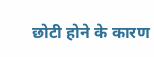छोटी होने के कारण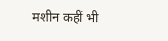मशीन कहीं भी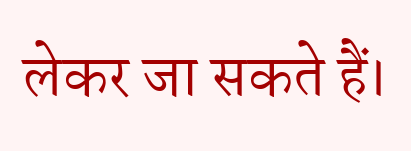लेकर जा सकते हैं।